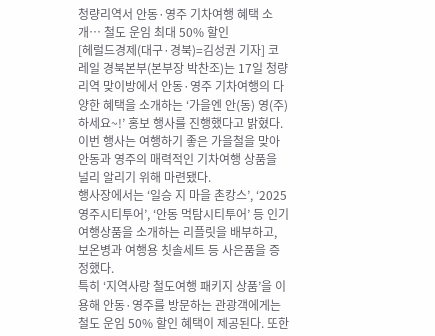청량리역서 안동·영주 기차여행 혜택 소개… 철도 운임 최대 50% 할인
[헤럴드경제(대구·경북)=김성권 기자] 코레일 경북본부(본부장 박찬조)는 17일 청량리역 맞이방에서 안동·영주 기차여행의 다양한 혜택을 소개하는 ‘가을엔 안(동) 영(주)하세요~!’ 홍보 행사를 진행했다고 밝혔다.
이번 행사는 여행하기 좋은 가을철을 맞아 안동과 영주의 매력적인 기차여행 상품을 널리 알리기 위해 마련됐다.
행사장에서는 ‘일승 지 마을 촌캉스’, ‘2025 영주시티투어’, ‘안동 먹탐시티투어’ 등 인기 여행상품을 소개하는 리플릿을 배부하고, 보온병과 여행용 칫솔세트 등 사은품을 증정했다.
특히 ‘지역사랑 철도여행 패키지 상품’을 이용해 안동·영주를 방문하는 관광객에게는 철도 운임 50% 할인 혜택이 제공된다. 또한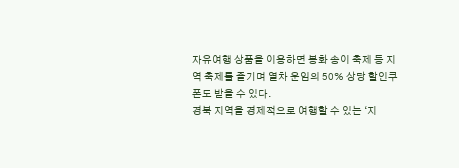자유여행 상품을 이용하면 봉화 송이 축제 등 지역 축제를 즐기며 열차 운임의 50% 상당 할인쿠폰도 받을 수 있다.
경북 지역을 경제적으로 여행할 수 있는 ‘지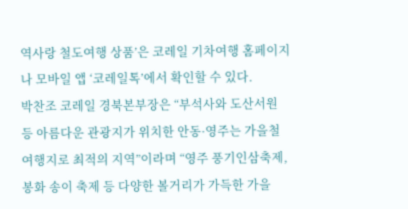역사랑 철도여행 상품’은 코레일 기차여행 홈페이지 나 모바일 앱 ‘코레일톡’에서 확인할 수 있다.
박찬조 코레일 경북본부장은 “부석사와 도산서원 등 아름다운 관광지가 위치한 안동·영주는 가을철 여행지로 최적의 지역”이라며 “영주 풍기인삼축제, 봉화 송이 축제 등 다양한 볼거리가 가득한 가을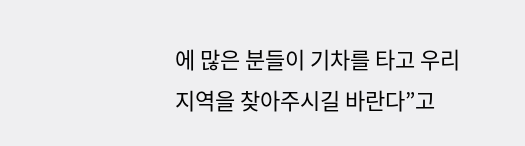에 많은 분들이 기차를 타고 우리 지역을 찾아주시길 바란다”고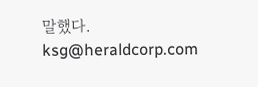말했다.
ksg@heraldcorp.com